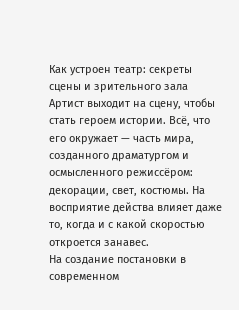Как устроен театр: секреты сцены и зрительного зала
Артист выходит на сцену, чтобы стать героем истории. Всё, что его окружает — часть мира, созданного драматургом и осмысленного режиссёром: декорации, свет, костюмы. На восприятие действа влияет даже то, когда и с какой скоростью откроется занавес.
На создание постановки в современном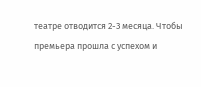театре отводится 2-3 месяца. Чтобы премьера прошла с успехом и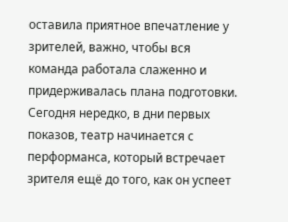оставила приятное впечатление у зрителей, важно, чтобы вся команда работала слаженно и придерживалась плана подготовки.
Сегодня нередко, в дни первых показов, театр начинается с перформанса, который встречает зрителя ещё до того, как он успеет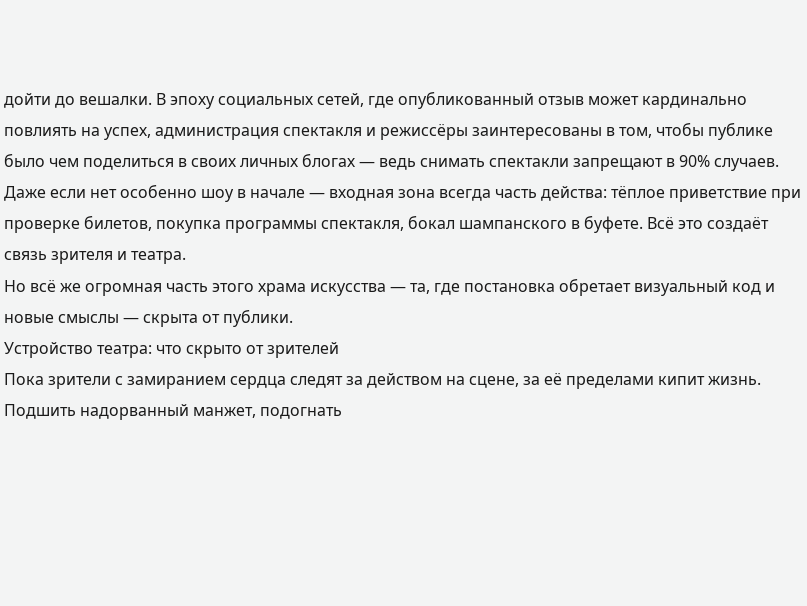дойти до вешалки. В эпоху социальных сетей, где опубликованный отзыв может кардинально повлиять на успех, администрация спектакля и режиссёры заинтересованы в том, чтобы публике было чем поделиться в своих личных блогах — ведь снимать спектакли запрещают в 90% случаев.
Даже если нет особенно шоу в начале — входная зона всегда часть действа: тёплое приветствие при проверке билетов, покупка программы спектакля, бокал шампанского в буфете. Всё это создаёт связь зрителя и театра.
Но всё же огромная часть этого храма искусства — та, где постановка обретает визуальный код и новые смыслы — скрыта от публики.
Устройство театра: что скрыто от зрителей
Пока зрители с замиранием сердца следят за действом на сцене, за её пределами кипит жизнь. Подшить надорванный манжет, подогнать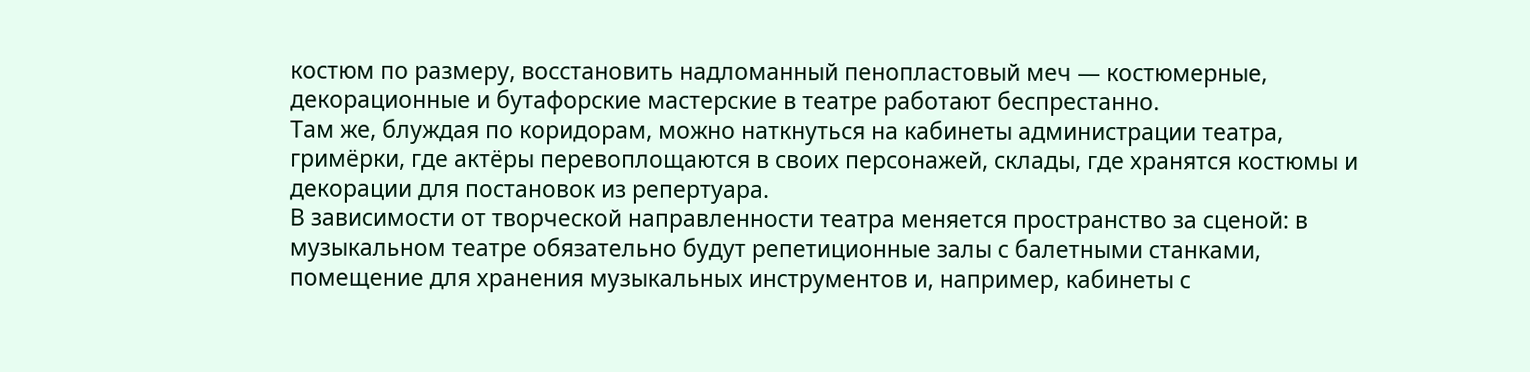костюм по размеру, восстановить надломанный пенопластовый меч — костюмерные, декорационные и бутафорские мастерские в театре работают беспрестанно.
Там же, блуждая по коридорам, можно наткнуться на кабинеты администрации театра, гримёрки, где актёры перевоплощаются в своих персонажей, склады, где хранятся костюмы и декорации для постановок из репертуара.
В зависимости от творческой направленности театра меняется пространство за сценой: в музыкальном театре обязательно будут репетиционные залы с балетными станками, помещение для хранения музыкальных инструментов и, например, кабинеты с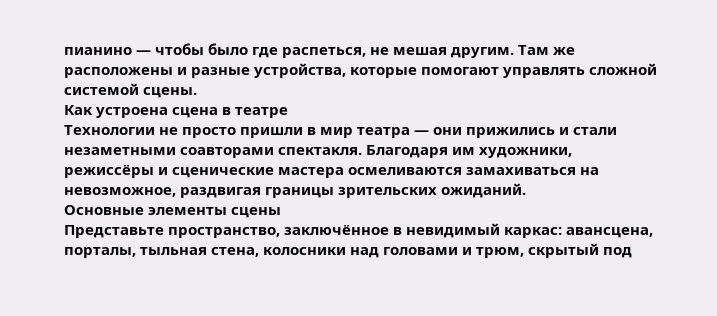пианино — чтобы было где распеться, не мешая другим. Там же расположены и разные устройства, которые помогают управлять сложной системой сцены.
Как устроена сцена в театре
Технологии не просто пришли в мир театра — они прижились и стали незаметными соавторами спектакля. Благодаря им художники, режиссёры и сценические мастера осмеливаются замахиваться на невозможное, раздвигая границы зрительских ожиданий.
Основные элементы сцены
Представьте пространство, заключённое в невидимый каркас: авансцена, порталы, тыльная стена, колосники над головами и трюм, скрытый под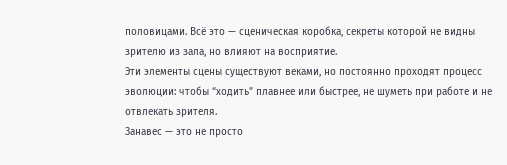половицами. Всё это — сценическая коробка, секреты которой не видны зрителю из зала, но влияют на восприятие.
Эти элементы сцены существуют веками, но постоянно проходят процесс эволюции: чтобы “ходить” плавнее или быстрее, не шуметь при работе и не отвлекать зрителя.
Занавес — это не просто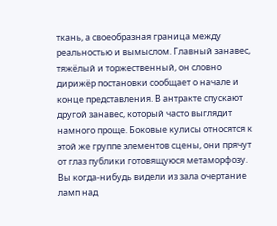ткань, а своеобразная граница между реальностью и вымыслом. Главный занавес, тяжёлый и торжественный, он словно дирижёр постановки сообщает о начале и конце представления. В антракте спускают другой занавес, который часто выглядит намного проще. Боковые кулисы относятся к этой же группе элементов сцены, они прячут от глаз публики готовящуюся метаморфозу.
Вы когда-нибудь видели из зала очертание ламп над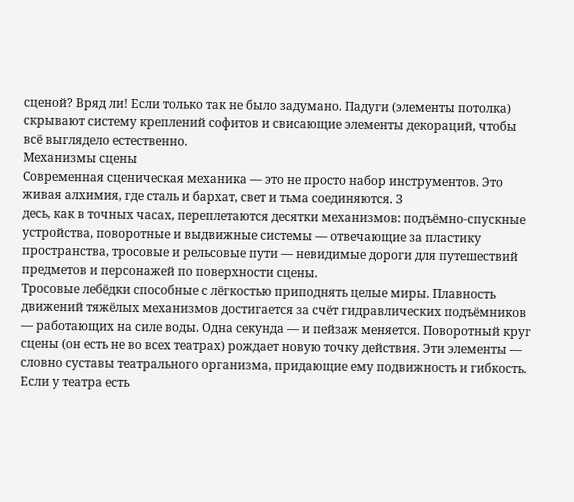сценой? Вряд ли! Если только так не было задумано. Падуги (элементы потолка) скрывают систему креплений софитов и свисающие элементы декораций, чтобы всё выглядело естественно.
Механизмы сцены
Современная сценическая механика — это не просто набор инструментов. Это живая алхимия, где сталь и бархат, свет и тьма соединяются. З
десь, как в точных часах, переплетаются десятки механизмов: подъёмно-спускные устройства, поворотные и выдвижные системы — отвечающие за пластику пространства, тросовые и рельсовые пути — невидимые дороги для путешествий предметов и персонажей по поверхности сцены.
Тросовые лебёдки способные с лёгкостью приподнять целые миры. Плавность движений тяжёлых механизмов достигается за счёт гидравлических подъёмников — работающих на силе воды. Одна секунда — и пейзаж меняется. Поворотный круг сцены (он есть не во всех театрах) рождает новую точку действия. Эти элементы — словно суставы театрального организма, придающие ему подвижность и гибкость.
Если у театра есть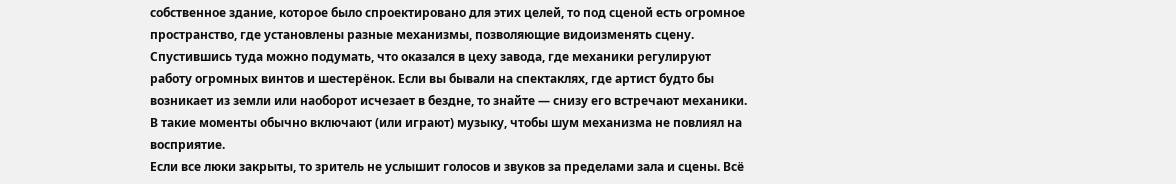собственное здание, которое было спроектировано для этих целей, то под сценой есть огромное пространство, где установлены разные механизмы, позволяющие видоизменять сцену. Спустившись туда можно подумать, что оказался в цеху завода, где механики регулируют работу огромных винтов и шестерёнок. Если вы бывали на спектаклях, где артист будто бы возникает из земли или наоборот исчезает в бездне, то знайте — снизу его встречают механики. В такие моменты обычно включают (или играют) музыку, чтобы шум механизма не повлиял на восприятие.
Если все люки закрыты, то зритель не услышит голосов и звуков за пределами зала и сцены. Всё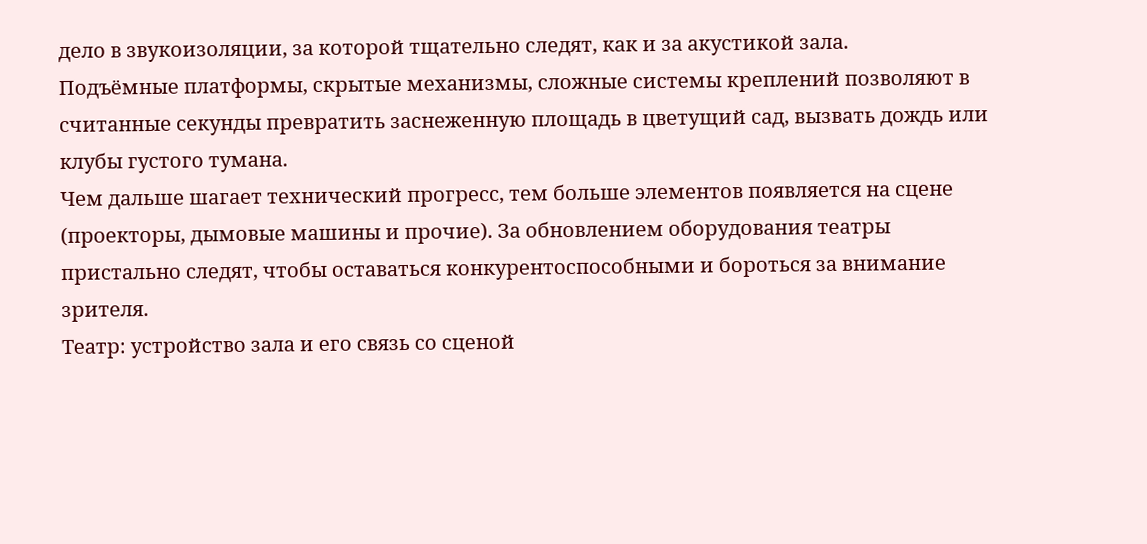дело в звукоизоляции, за которой тщательно следят, как и за акустикой зала.
Подъёмные платформы, скрытые механизмы, сложные системы креплений позволяют в считанные секунды превратить заснеженную площадь в цветущий сад, вызвать дождь или клубы густого тумана.
Чем дальше шагает технический прогресс, тем больше элементов появляется на сцене (проекторы, дымовые машины и прочие). За обновлением оборудования театры пристально следят, чтобы оставаться конкурентоспособными и бороться за внимание зрителя.
Театр: устройство зала и его связь со сценой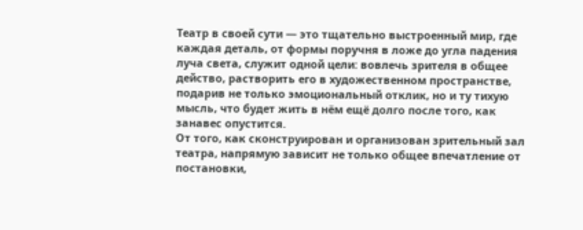Театр в своей сути — это тщательно выстроенный мир, где каждая деталь, от формы поручня в ложе до угла падения луча света, служит одной цели: вовлечь зрителя в общее действо, растворить его в художественном пространстве, подарив не только эмоциональный отклик, но и ту тихую мысль, что будет жить в нём ещё долго после того, как занавес опустится.
От того, как сконструирован и организован зрительный зал театра, напрямую зависит не только общее впечатление от постановки,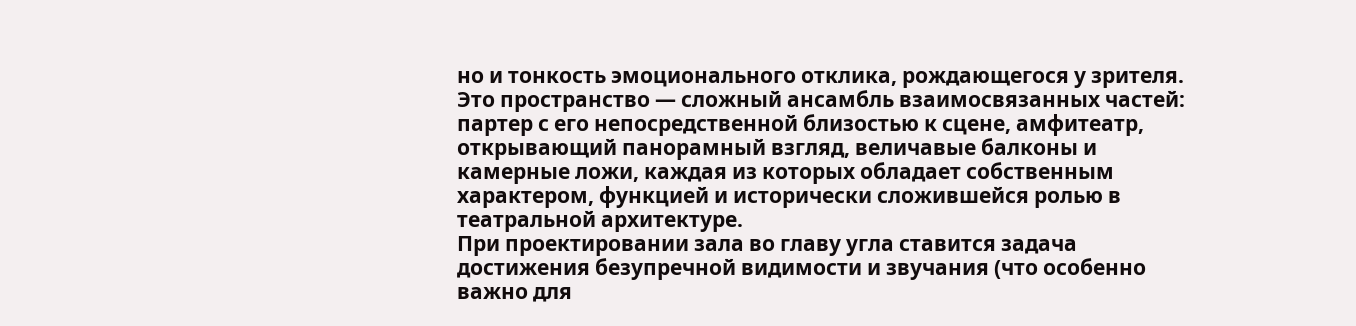но и тонкость эмоционального отклика, рождающегося у зрителя. Это пространство — сложный ансамбль взаимосвязанных частей: партер с его непосредственной близостью к сцене, амфитеатр, открывающий панорамный взгляд, величавые балконы и камерные ложи, каждая из которых обладает собственным характером, функцией и исторически сложившейся ролью в театральной архитектуре.
При проектировании зала во главу угла ставится задача достижения безупречной видимости и звучания (что особенно важно для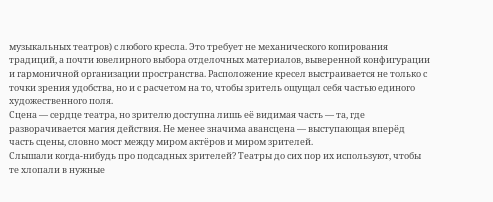музыкальных театров) с любого кресла. Это требует не механического копирования традиций, а почти ювелирного выбора отделочных материалов, выверенной конфигурации и гармоничной организации пространства. Расположение кресел выстраивается не только с точки зрения удобства, но и с расчетом на то, чтобы зритель ощущал себя частью единого художественного поля.
Сцена — сердце театра, но зрителю доступна лишь её видимая часть — та, где разворачивается магия действия. Не менее значима авансцена — выступающая вперёд часть сцены, словно мост между миром актёров и миром зрителей.
Слышали когда-нибудь про подсадных зрителей? Театры до сих пор их используют, чтобы те хлопали в нужные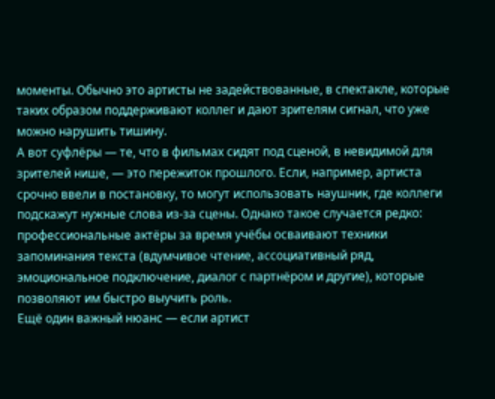моменты. Обычно это артисты не задействованные, в спектакле, которые таких образом поддерживают коллег и дают зрителям сигнал, что уже можно нарушить тишину.
А вот суфлёры — те, что в фильмах сидят под сценой, в невидимой для зрителей нише, — это пережиток прошлого. Если, например, артиста срочно ввели в постановку, то могут использовать наушник, где коллеги подскажут нужные слова из-за сцены. Однако такое случается редко: профессиональные актёры за время учёбы осваивают техники запоминания текста (вдумчивое чтение, ассоциативный ряд, эмоциональное подключение, диалог с партнёром и другие), которые позволяют им быстро выучить роль.
Ещё один важный нюанс — если артист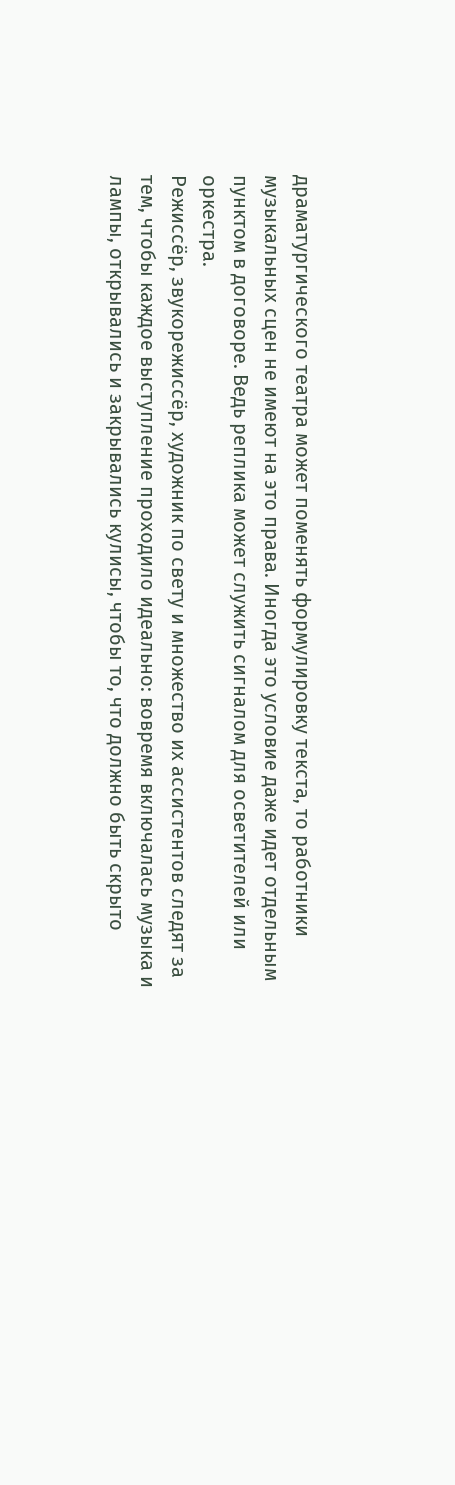драматургического театра может поменять формулировку текста, то работники музыкальных сцен не имеют на это права. Иногда это условие даже идет отдельным пунктом в договоре. Ведь реплика может служить сигналом для осветителей или оркестра.
Режиссёр, звукорежиссёр, художник по свету и множество их ассистентов следят за тем, чтобы каждое выступление проходило идеально: вовремя включалась музыка и лампы, открывались и закрывались кулисы, чтобы то, что должно быть скрыто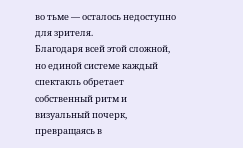во тьме — осталось недоступно для зрителя.
Благодаря всей этой сложной, но единой системе каждый спектакль обретает собственный ритм и визуальный почерк, превращаясь в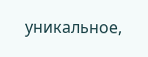уникальное,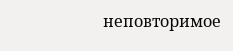неповторимое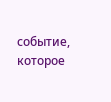событие, которое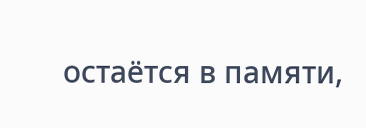остаётся в памяти,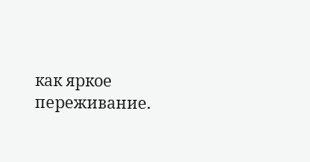как яркое переживание.